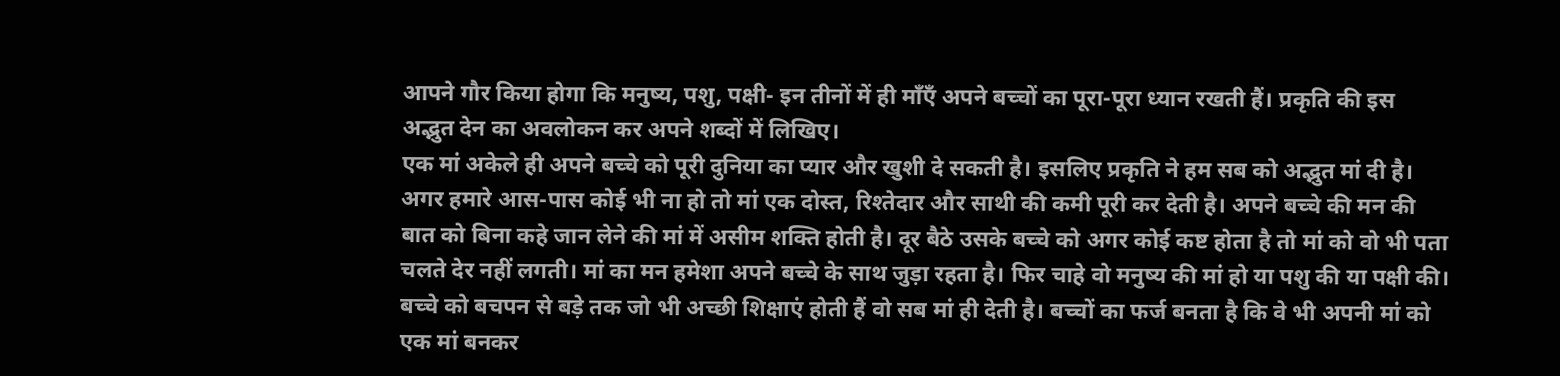आपने गौर किया होगा कि मनुष्य, पशु, पक्षी- इन तीनों में ही माँएँ अपने बच्चों का पूरा-पूरा ध्यान रखती हैं। प्रकृति की इस अद्भुत देन का अवलोकन कर अपने शब्दों में लिखिए।
एक मां अकेले ही अपने बच्चे को पूरी दुनिया का प्यार और खुशी दे सकती है। इसलिए प्रकृति ने हम सब को अद्भुत मां दी है। अगर हमारे आस-पास कोई भी ना हो तो मां एक दोस्त, रिश्तेदार और साथी की कमी पूरी कर देती है। अपने बच्चे की मन की बात को बिना कहे जान लेने की मां में असीम शक्ति होती है। दूर बैठे उसके बच्चे को अगर कोई कष्ट होता है तो मां को वो भी पता चलते देर नहीं लगती। मां का मन हमेशा अपने बच्चे के साथ जुड़ा रहता है। फिर चाहे वो मनुष्य की मां हो या पशु की या पक्षी की। बच्चे को बचपन से बड़े तक जो भी अच्छी शिक्षाएं होती हैं वो सब मां ही देती है। बच्चों का फर्ज बनता है कि वे भी अपनी मां को एक मां बनकर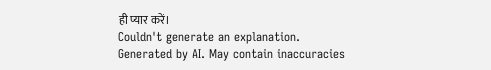ही प्यार करें।
Couldn't generate an explanation.
Generated by AI. May contain inaccuracies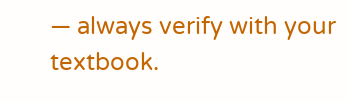— always verify with your textbook.